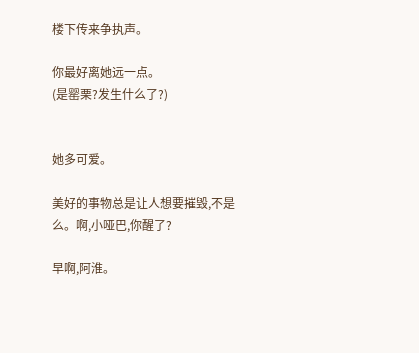楼下传来争执声。

你最好离她远一点。
(是罂栗?发生什么了?)


她多可爱。

美好的事物总是让人想要摧毁,不是么。啊,小哑巴,你醒了?

早啊,阿淮。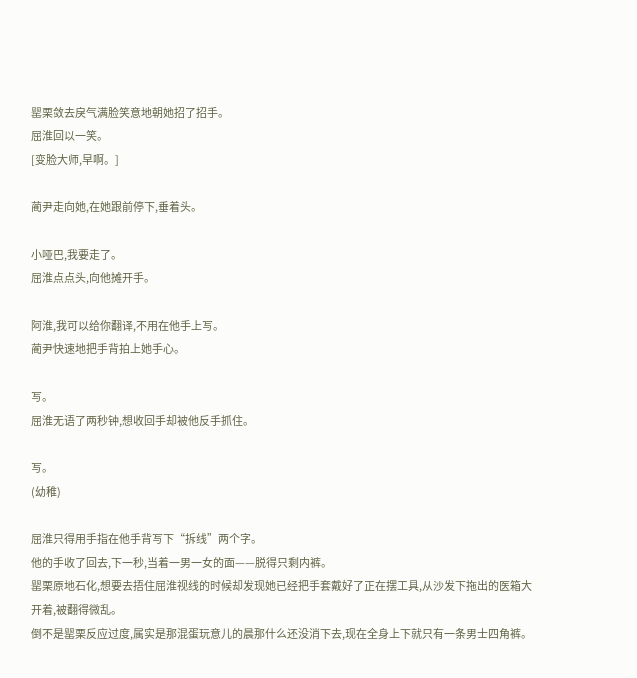罂栗敛去戾气满脸笑意地朝她招了招手。
屈淮回以一笑。
[变脸大师,早啊。]

蔺尹走向她,在她跟前停下,垂着头。

小哑巴,我要走了。
屈淮点点头,向他摊开手。

阿淮,我可以给你翻译,不用在他手上写。
蔺尹快速地把手背拍上她手心。

写。
屈淮无语了两秒钟,想收回手却被他反手抓住。

写。
(幼稚)

屈淮只得用手指在他手背写下“拆线”两个字。
他的手收了回去,下一秒,当着一男一女的面——脱得只剩内裤。
罂栗原地石化,想要去捂住屈淮视线的时候却发现她已经把手套戴好了正在摆工具,从沙发下拖出的医箱大开着,被翻得微乱。
倒不是罂栗反应过度,属实是那混蛋玩意儿的晨那什么还没消下去,现在全身上下就只有一条男士四角裤。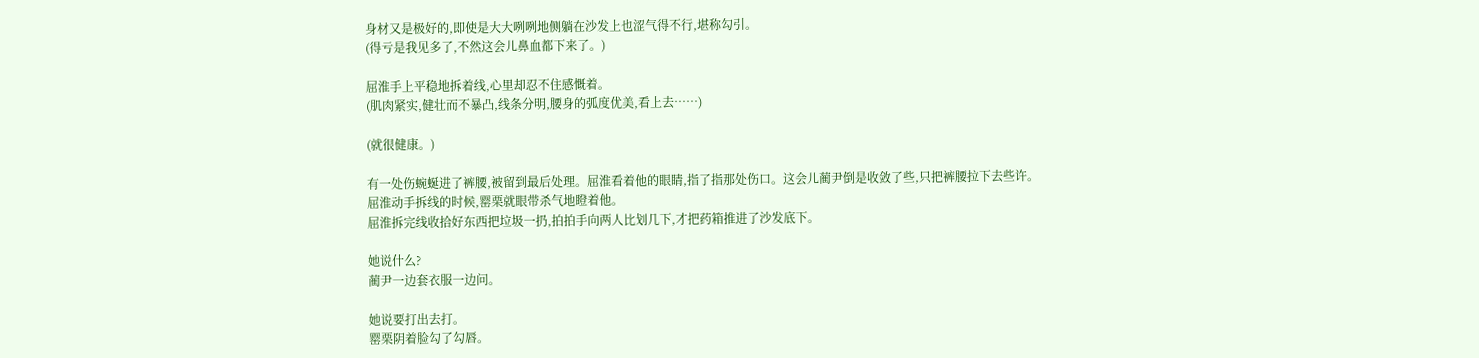身材又是极好的,即使是大大咧咧地侧躺在沙发上也涩气得不行,堪称勾引。
(得亏是我见多了,不然这会儿鼻血都下来了。)

屈淮手上平稳地拆着线,心里却忍不住感慨着。
(肌肉紧实,健壮而不暴凸,线条分明,腰身的弧度优美,看上去……)

(就很健康。)

有一处伤蜿蜒进了裤腰,被留到最后处理。屈淮看着他的眼睛,指了指那处伤口。这会儿蔺尹倒是收敛了些,只把裤腰拉下去些许。
屈淮动手拆线的时候,罂栗就眼带杀气地瞪着他。
屈淮拆完线收拾好东西把垃圾一扔,拍拍手向两人比划几下,才把药箱推进了沙发底下。

她说什么?
蔺尹一边套衣服一边问。

她说要打出去打。
罂栗阴着脸勾了勾唇。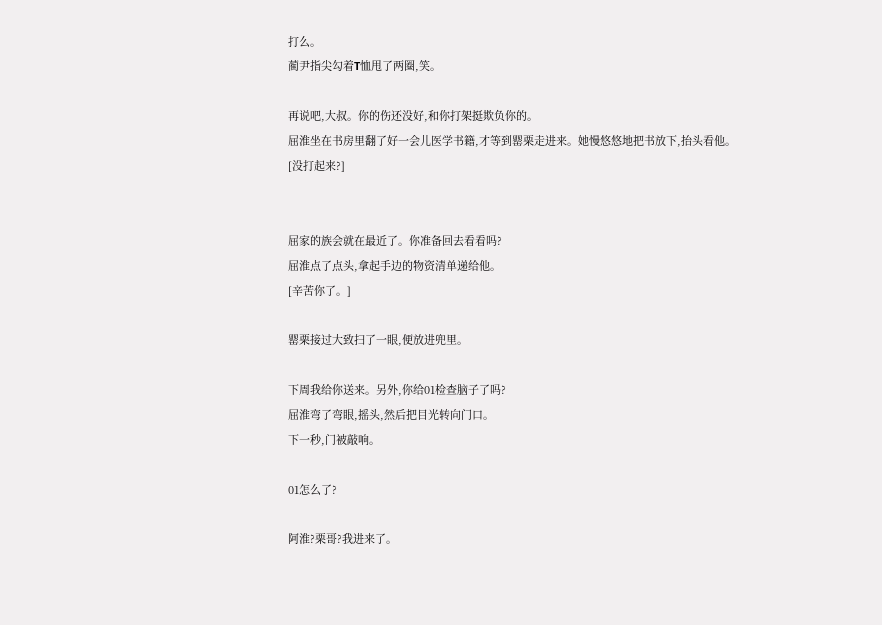打么。
蔺尹指尖勾着T恤甩了两圈,笑。

再说吧,大叔。你的伤还没好,和你打架挺欺负你的。
屈淮坐在书房里翻了好一会儿医学书籍,才等到罂栗走进来。她慢悠悠地把书放下,抬头看他。
[没打起来?]


屈家的族会就在最近了。你准备回去看看吗?
屈淮点了点头,拿起手边的物资清单递给他。
[辛苦你了。]

罂栗接过大致扫了一眼,便放进兜里。

下周我给你送来。另外,你给01检查脑子了吗?
屈淮弯了弯眼,摇头,然后把目光转向门口。
下一秒,门被敲响。

01怎么了?

阿淮?栗哥?我进来了。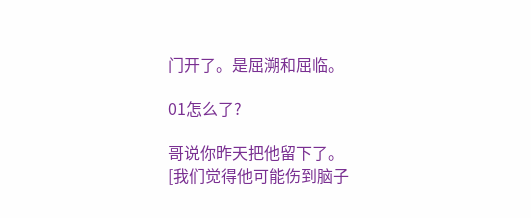门开了。是屈溯和屈临。

01怎么了?

哥说你昨天把他留下了。
[我们觉得他可能伤到脑子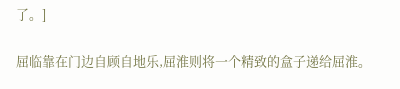了。]

屈临靠在门边自顾自地乐,屈淮则将一个精致的盒子递给屈淮。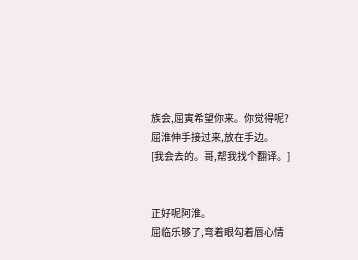族会,屈寅希望你来。你觉得呢?
屈淮伸手接过来,放在手边。
[我会去的。哥,帮我找个翻译。]


正好呢阿淮。
屈临乐够了,弯着眼勾着唇心情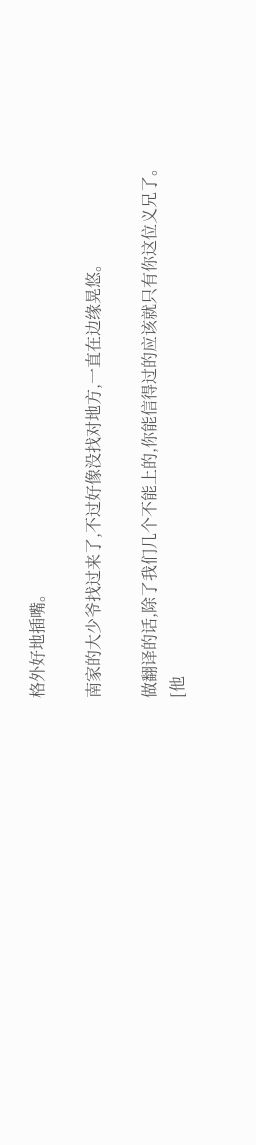格外好地插嘴。

南家的大少爷找过来了,不过好像没找对地方,一直在边缘晃悠。

做翻译的话,除了我们几个不能上的,你能信得过的应该就只有你这位义兄了。
[他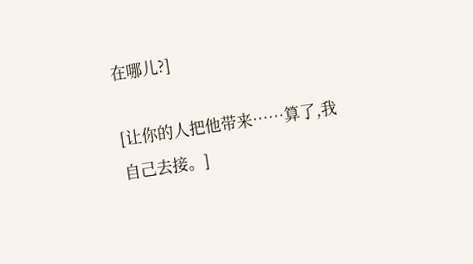在哪儿?]

[让你的人把他带来……算了,我自己去接。]